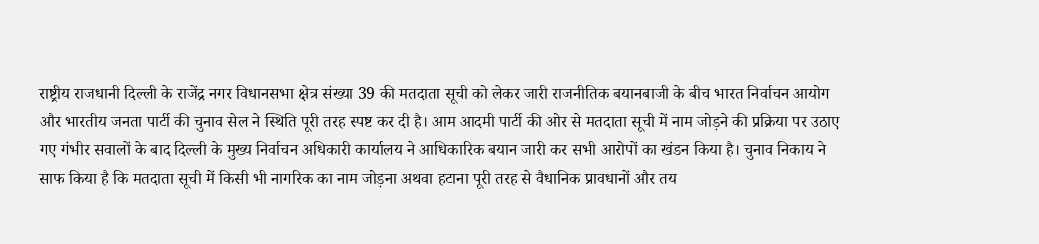राष्ट्रीय राजधानी दिल्ली के राजेंद्र नगर विधानसभा क्षेत्र संख्या 39 की मतदाता सूची को लेकर जारी राजनीतिक बयानबाजी के बीच भारत निर्वाचन आयोग और भारतीय जनता पार्टी की चुनाव सेल ने स्थिति पूरी तरह स्पष्ट कर दी है। आम आदमी पार्टी की ओर से मतदाता सूची में नाम जोड़ने की प्रक्रिया पर उठाए गए गंभीर सवालों के बाद दिल्ली के मुख्य निर्वाचन अधिकारी कार्यालय ने आधिकारिक बयान जारी कर सभी आरोपों का खंडन किया है। चुनाव निकाय ने साफ किया है कि मतदाता सूची में किसी भी नागरिक का नाम जोड़ना अथवा हटाना पूरी तरह से वैधानिक प्रावधानों और तय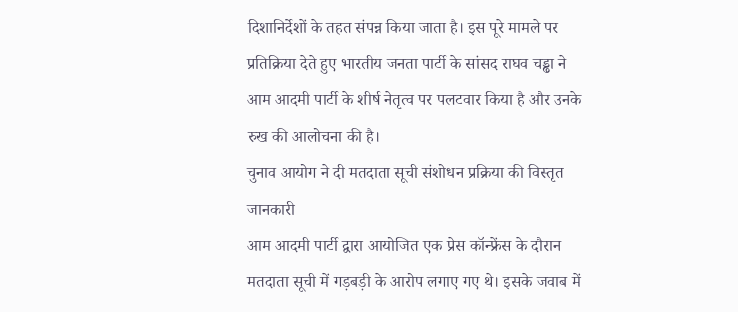दिशानिर्देशों के तहत संपन्न किया जाता है। इस पूरे मामले पर प्रतिक्रिया देते हुए भारतीय जनता पार्टी के सांसद राघव चड्ढा ने आम आदमी पार्टी के शीर्ष नेतृत्व पर पलटवार किया है और उनके रुख की आलोचना की है।
चुनाव आयोग ने दी मतदाता सूची संशोधन प्रक्रिया की विस्तृत जानकारी
आम आदमी पार्टी द्वारा आयोजित एक प्रेस कॉन्फ्रेंस के दौरान मतदाता सूची में गड़बड़ी के आरोप लगाए गए थे। इसके जवाब में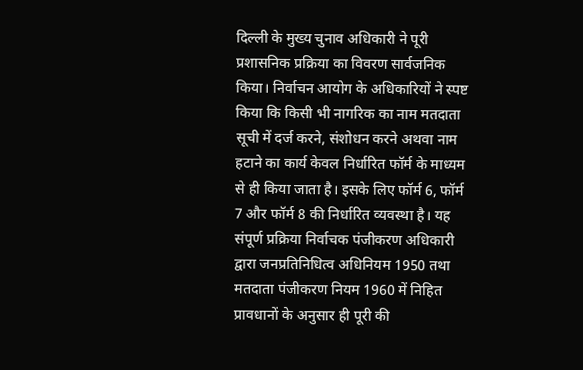दिल्ली के मुख्य चुनाव अधिकारी ने पूरी प्रशासनिक प्रक्रिया का विवरण सार्वजनिक किया। निर्वाचन आयोग के अधिकारियों ने स्पष्ट किया कि किसी भी नागरिक का नाम मतदाता सूची में दर्ज करने, संशोधन करने अथवा नाम हटाने का कार्य केवल निर्धारित फॉर्म के माध्यम से ही किया जाता है। इसके लिए फॉर्म 6, फॉर्म 7 और फॉर्म 8 की निर्धारित व्यवस्था है। यह संपूर्ण प्रक्रिया निर्वाचक पंजीकरण अधिकारी द्वारा जनप्रतिनिधित्व अधिनियम 1950 तथा मतदाता पंजीकरण नियम 1960 में निहित प्रावधानों के अनुसार ही पूरी की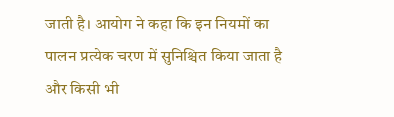जाती है। आयोग ने कहा कि इन नियमों का पालन प्रत्येक चरण में सुनिश्चित किया जाता है और किसी भी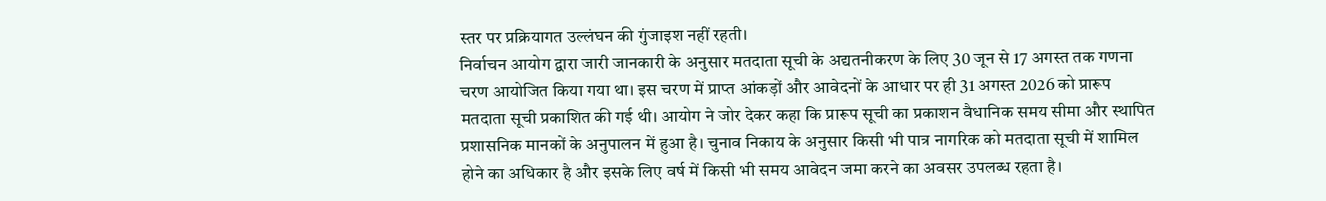स्तर पर प्रक्रियागत उल्लंघन की गुंजाइश नहीं रहती।
निर्वाचन आयोग द्वारा जारी जानकारी के अनुसार मतदाता सूची के अद्यतनीकरण के लिए 30 जून से 17 अगस्त तक गणना चरण आयोजित किया गया था। इस चरण में प्राप्त आंकड़ों और आवेदनों के आधार पर ही 31 अगस्त 2026 को प्रारूप मतदाता सूची प्रकाशित की गई थी। आयोग ने जोर देकर कहा कि प्रारूप सूची का प्रकाशन वैधानिक समय सीमा और स्थापित प्रशासनिक मानकों के अनुपालन में हुआ है। चुनाव निकाय के अनुसार किसी भी पात्र नागरिक को मतदाता सूची में शामिल होने का अधिकार है और इसके लिए वर्ष में किसी भी समय आवेदन जमा करने का अवसर उपलब्ध रहता है।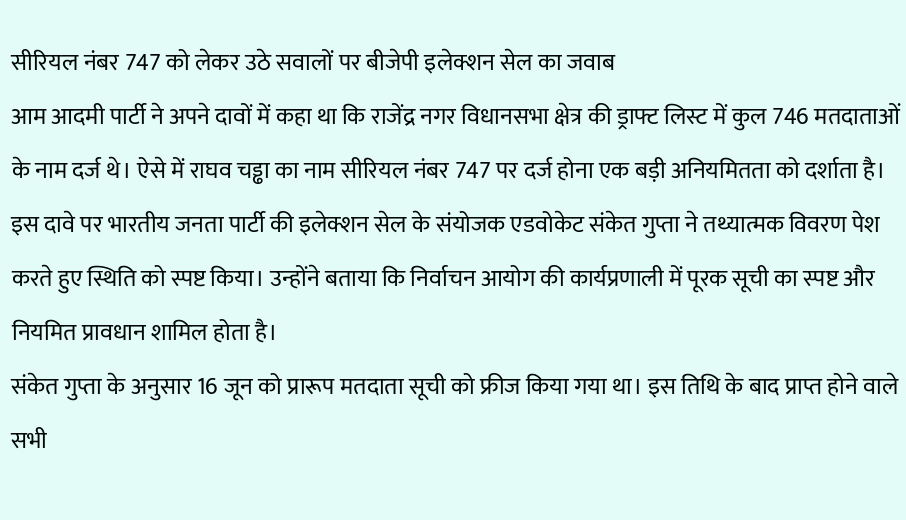सीरियल नंबर 747 को लेकर उठे सवालों पर बीजेपी इलेक्शन सेल का जवाब
आम आदमी पार्टी ने अपने दावों में कहा था कि राजेंद्र नगर विधानसभा क्षेत्र की ड्राफ्ट लिस्ट में कुल 746 मतदाताओं के नाम दर्ज थे। ऐसे में राघव चड्ढा का नाम सीरियल नंबर 747 पर दर्ज होना एक बड़ी अनियमितता को दर्शाता है। इस दावे पर भारतीय जनता पार्टी की इलेक्शन सेल के संयोजक एडवोकेट संकेत गुप्ता ने तथ्यात्मक विवरण पेश करते हुए स्थिति को स्पष्ट किया। उन्होंने बताया कि निर्वाचन आयोग की कार्यप्रणाली में पूरक सूची का स्पष्ट और नियमित प्रावधान शामिल होता है।
संकेत गुप्ता के अनुसार 16 जून को प्रारूप मतदाता सूची को फ्रीज किया गया था। इस तिथि के बाद प्राप्त होने वाले सभी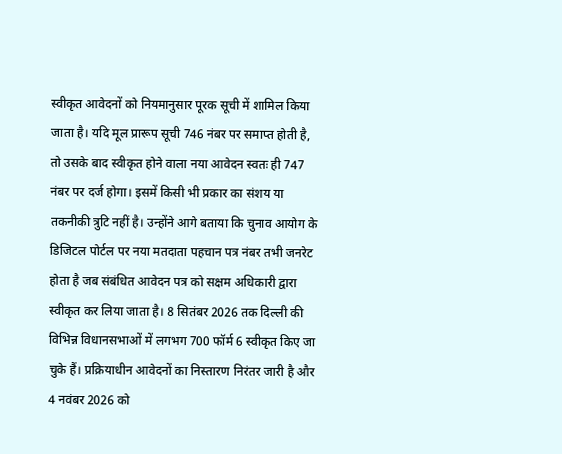स्वीकृत आवेदनों को नियमानुसार पूरक सूची में शामिल किया जाता है। यदि मूल प्रारूप सूची 746 नंबर पर समाप्त होती है, तो उसके बाद स्वीकृत होने वाला नया आवेदन स्वतः ही 747 नंबर पर दर्ज होगा। इसमें किसी भी प्रकार का संशय या तकनीकी त्रुटि नहीं है। उन्होंने आगे बताया कि चुनाव आयोग के डिजिटल पोर्टल पर नया मतदाता पहचान पत्र नंबर तभी जनरेट होता है जब संबंधित आवेदन पत्र को सक्षम अधिकारी द्वारा स्वीकृत कर लिया जाता है। 8 सितंबर 2026 तक दिल्ली की विभिन्न विधानसभाओं में लगभग 700 फॉर्म 6 स्वीकृत किए जा चुके हैं। प्रक्रियाधीन आवेदनों का निस्तारण निरंतर जारी है और 4 नवंबर 2026 को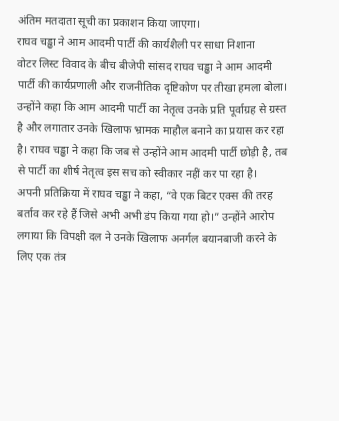अंतिम मतदाता सूची का प्रकाशन किया जाएगा।
राघव चड्ढा ने आम आदमी पार्टी की कार्यशैली पर साधा निशाना
वोटर लिस्ट विवाद के बीच बीजेपी सांसद राघव चड्ढा ने आम आदमी पार्टी की कार्यप्रणाली और राजनीतिक दृष्टिकोण पर तीखा हमला बोला। उन्होंने कहा कि आम आदमी पार्टी का नेतृत्व उनके प्रति पूर्वाग्रह से ग्रस्त है और लगातार उनके खिलाफ भ्रामक माहौल बनाने का प्रयास कर रहा है। राघव चड्ढा ने कहा कि जब से उन्होंने आम आदमी पार्टी छोड़ी है, तब से पार्टी का शीर्ष नेतृत्व इस सच को स्वीकार नहीं कर पा रहा है।
अपनी प्रतिक्रिया में राघव चड्ढा ने कहा, “वे एक बिटर एक्स की तरह बर्ताव कर रहे हैं जिसे अभी अभी डंप किया गया हो।” उन्होंने आरोप लगाया कि विपक्षी दल ने उनके खिलाफ अनर्गल बयानबाजी करने के लिए एक तंत्र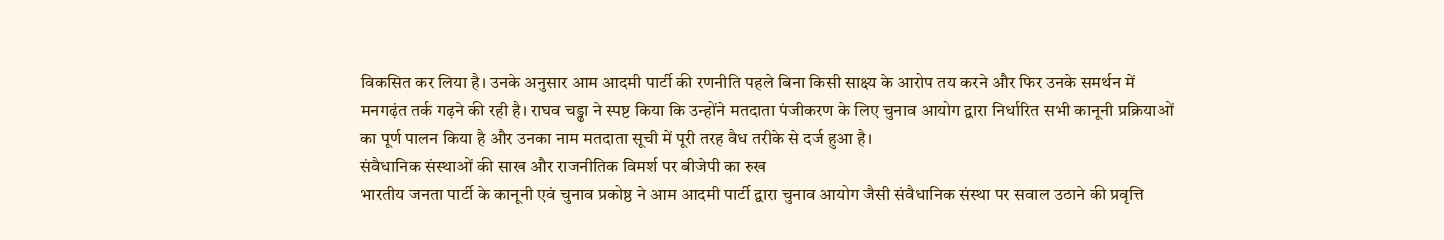विकसित कर लिया है। उनके अनुसार आम आदमी पार्टी की रणनीति पहले बिना किसी साक्ष्य के आरोप तय करने और फिर उनके समर्थन में मनगढ़ंत तर्क गढ़ने की रही है। राघव चड्ढा ने स्पष्ट किया कि उन्होंने मतदाता पंजीकरण के लिए चुनाव आयोग द्वारा निर्धारित सभी कानूनी प्रक्रियाओं का पूर्ण पालन किया है और उनका नाम मतदाता सूची में पूरी तरह वैध तरीके से दर्ज हुआ है।
संवैधानिक संस्थाओं की साख और राजनीतिक विमर्श पर बीजेपी का रुख
भारतीय जनता पार्टी के कानूनी एवं चुनाव प्रकोष्ठ ने आम आदमी पार्टी द्वारा चुनाव आयोग जैसी संवैधानिक संस्था पर सवाल उठाने की प्रवृत्ति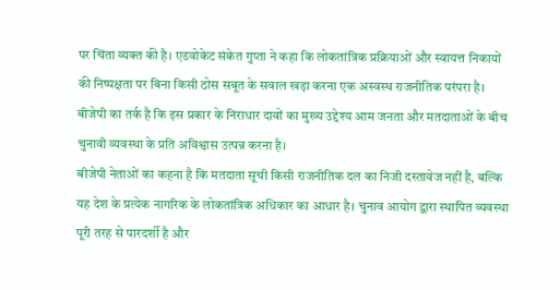पर चिंता व्यक्त की है। एडवोकेट संकेत गुप्ता ने कहा कि लोकतांत्रिक प्रक्रियाओं और स्वायत्त निकायों की निष्पक्षता पर बिना किसी ठोस सबूत के सवाल खड़ा करना एक अस्वस्थ राजनीतिक परंपरा है। बीजेपी का तर्क है कि इस प्रकार के निराधार दावों का मुख्य उद्देश्य आम जनता और मतदाताओं के बीच चुनावी व्यवस्था के प्रति अविश्वास उत्पन्न करना है।
बीजेपी नेताओं का कहना है कि मतदाता सूची किसी राजनीतिक दल का निजी दस्तावेज नहीं है, बल्कि यह देश के प्रत्येक नागरिक के लोकतांत्रिक अधिकार का आधार है। चुनाव आयोग द्वारा स्थापित व्यवस्था पूरी तरह से पारदर्शी है और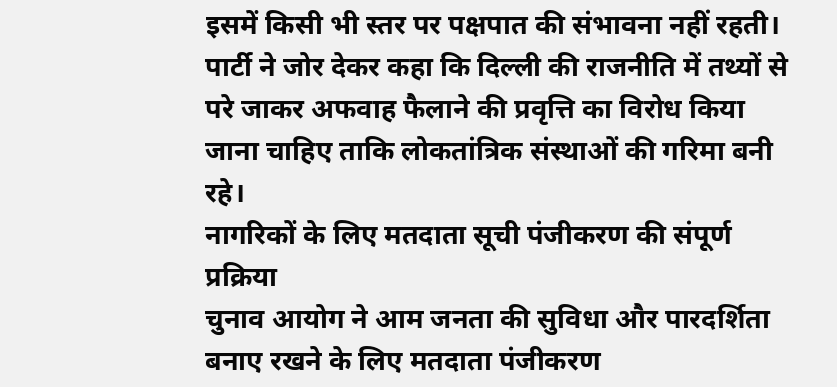इसमें किसी भी स्तर पर पक्षपात की संभावना नहीं रहती। पार्टी ने जोर देकर कहा कि दिल्ली की राजनीति में तथ्यों से परे जाकर अफवाह फैलाने की प्रवृत्ति का विरोध किया जाना चाहिए ताकि लोकतांत्रिक संस्थाओं की गरिमा बनी रहे।
नागरिकों के लिए मतदाता सूची पंजीकरण की संपूर्ण प्रक्रिया
चुनाव आयोग ने आम जनता की सुविधा और पारदर्शिता बनाए रखने के लिए मतदाता पंजीकरण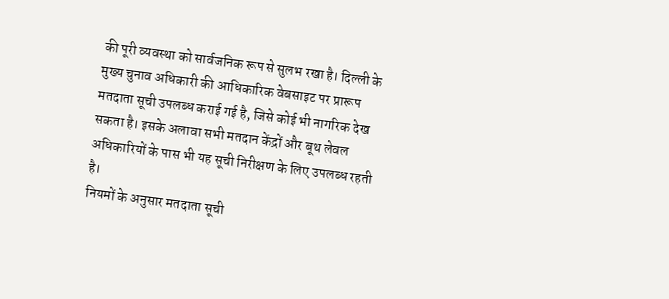की पूरी व्यवस्था को सार्वजनिक रूप से सुलभ रखा है। दिल्ली के मुख्य चुनाव अधिकारी की आधिकारिक वेबसाइट पर प्रारूप मतदाता सूची उपलब्ध कराई गई है, जिसे कोई भी नागरिक देख सकता है। इसके अलावा सभी मतदान केंद्रों और बूथ लेवल अधिकारियों के पास भी यह सूची निरीक्षण के लिए उपलब्ध रहती है।
नियमों के अनुसार मतदाता सूची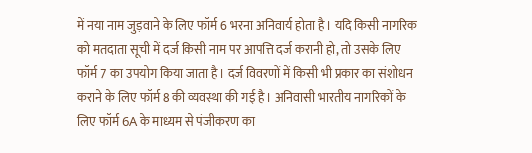में नया नाम जुड़वाने के लिए फॉर्म 6 भरना अनिवार्य होता है। यदि किसी नागरिक को मतदाता सूची में दर्ज किसी नाम पर आपत्ति दर्ज करानी हो, तो उसके लिए फॉर्म 7 का उपयोग किया जाता है। दर्ज विवरणों में किसी भी प्रकार का संशोधन कराने के लिए फॉर्म 8 की व्यवस्था की गई है। अनिवासी भारतीय नागरिकों के लिए फॉर्म 6A के माध्यम से पंजीकरण का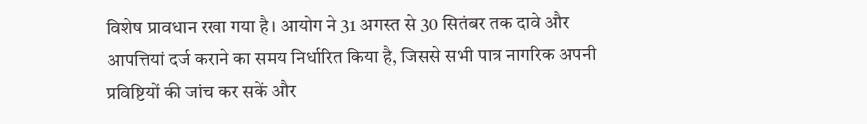विशेष प्रावधान रखा गया है। आयोग ने 31 अगस्त से 30 सितंबर तक दावे और आपत्तियां दर्ज कराने का समय निर्धारित किया है, जिससे सभी पात्र नागरिक अपनी प्रविष्टियों की जांच कर सकें और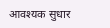आवश्यक सुधार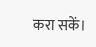करा सकें।